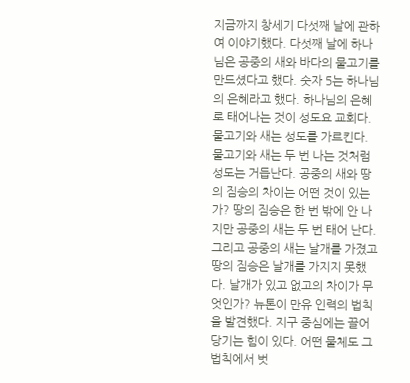지금까지 창세기 다섯째 날에 관하여 이야기했다. 다섯째 날에 하나님은 공중의 새와 바다의 물고기를 만드셨다고 했다. 숫자 5는 하나님의 은혜라고 했다. 하나님의 은혜로 태어나는 것이 성도요 교회다. 물고기와 새는 성도를 가르킨다. 물고기와 새는 두 번 나는 것처럼 성도는 거듭난다. 공중의 새와 땅의 짐승의 차이는 어떤 것이 있는가? 땅의 짐승은 한 번 밖에 안 나지만 공중의 새는 두 번 태어 난다. 그리고 공중의 새는 날개를 가졌고 땅의 짐승은 날개를 가지지 못했다. 날개가 있고 없고의 차이가 무엇인가? 뉴톤이 만유 인력의 법칙을 발견했다. 지구 중심에는 끌어 당기는 힘이 있다. 어떤 물체도 그 법칙에서 벗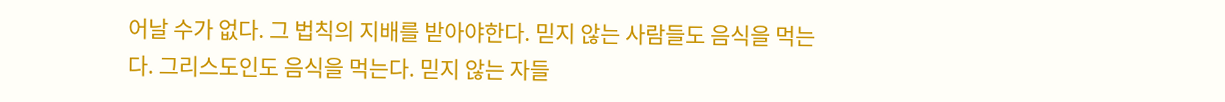어날 수가 없다. 그 법칙의 지배를 받아야한다. 믿지 않는 사람들도 음식을 먹는다. 그리스도인도 음식을 먹는다. 믿지 않는 자들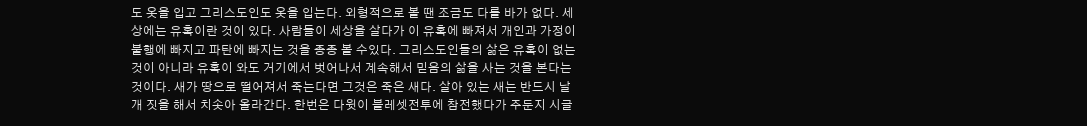도 옷을 입고 그리스도인도 옷을 입는다. 외형적으로 볼 땐 조금도 다를 바가 없다. 세상에는 유혹이란 것이 있다. 사람들이 세상을 살다가 이 유혹에 빠져서 개인과 가정이 불행에 빠지고 파탄에 빠지는 것을 종종 볼 수있다. 그리스도인들의 삶은 유혹이 없는 것이 아니라 유혹이 와도 거기에서 벗어나서 계속해서 믿음의 삶을 사는 것을 본다는 것이다. 새가 땅으로 떨어져서 죽는다면 그것은 죽은 새다. 살아 있는 새는 반드시 날개 짓을 해서 치솟아 올라간다. 한번은 다윗이 블레셋전투에 참전했다가 주둔지 시글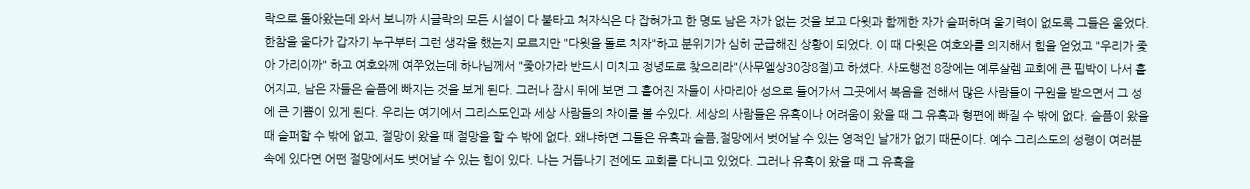락으로 돌아왔는데 와서 보니까 시글락의 모든 시설이 다 불타고 처자식은 다 잡혀가고 한 명도 남은 자가 없는 것을 보고 다윗과 함께한 자가 슬퍼하며 울기력이 없도록 그들은 울었다. 한참을 울다가 갑자기 누구부터 그런 생각을 했는지 모르지만 "다윗을 돌로 치자"하고 분위기가 심히 군급해진 상황이 되었다. 이 때 다윗은 여호와를 의지해서 힘을 얻었고 "우리가 좇아 가리이까" 하고 여호와께 여쭈었는데 하나님께서 "좇아가라 반드시 미치고 정녕도로 찾으리라"(사무엘상30장8절)고 하셨다. 사도행전 8장에는 예루살렘 교회에 큰 핍박이 나서 흩어지고, 남은 자들은 슬픔에 빠지는 것을 보게 된다. 그러나 잠시 뒤에 보면 그 흩어진 자들이 사마리아 성으로 들어가서 그곳에서 복음을 전해서 많은 사람들이 구원을 받으면서 그 성에 큰 기쁨이 있게 된다. 우리는 여기에서 그리스도인과 세상 사람들의 차이를 볼 수있다. 세상의 사람들은 유혹이나 어려움이 왔을 때 그 유혹과 형편에 빠질 수 밖에 없다. 슬픔이 왔을 때 슬퍼할 수 밖에 없고, 절망이 왔을 때 절망을 할 수 밖에 없다. 왜냐하면 그들은 유혹과 슬픔,절망에서 벗어날 수 있는 영적인 날개가 없기 때문이다. 예수 그리스도의 성령이 여러분 속에 있다면 어떤 절망에서도 벗어날 수 있는 힘이 있다. 나는 거듭나기 전에도 교회를 다니고 있었다. 그러나 유혹이 왔을 때 그 유혹을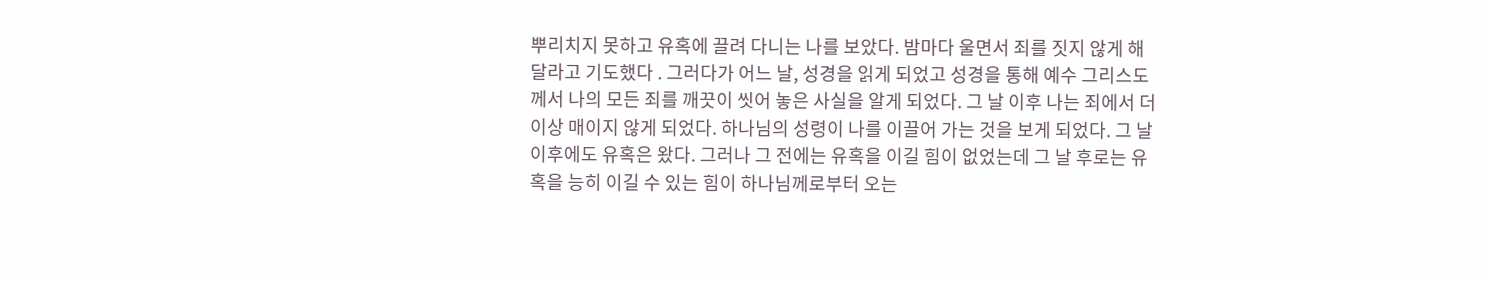뿌리치지 못하고 유혹에 끌려 다니는 나를 보았다. 밤마다 울면서 죄를 짓지 않게 해 달라고 기도했다 . 그러다가 어느 날, 성경을 읽게 되었고 성경을 통해 예수 그리스도께서 나의 모든 죄를 깨끗이 씻어 놓은 사실을 알게 되었다. 그 날 이후 나는 죄에서 더 이상 매이지 않게 되었다. 하나님의 성령이 나를 이끌어 가는 것을 보게 되었다. 그 날 이후에도 유혹은 왔다. 그러나 그 전에는 유혹을 이길 힘이 없었는데 그 날 후로는 유혹을 능히 이길 수 있는 힘이 하나님께로부터 오는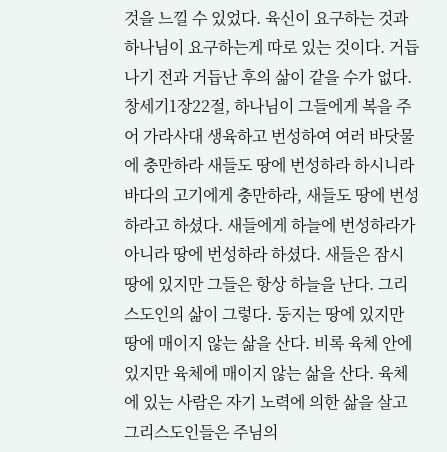것을 느낄 수 있었다. 육신이 요구하는 것과 하나님이 요구하는게 따로 있는 것이다. 거듭나기 전과 거듭난 후의 삶이 같을 수가 없다. 창세기1장22절, 하나님이 그들에게 복을 주어 가라사대 생육하고 번성하여 여러 바닷물에 충만하라 새들도 땅에 번성하라 하시니라 바다의 고기에게 충만하라, 새들도 땅에 번성하라고 하셨다. 새들에게 하늘에 번성하라가 아니라 땅에 번성하라 하셨다. 새들은 잠시 땅에 있지만 그들은 항상 하늘을 난다. 그리스도인의 삶이 그렇다. 둥지는 땅에 있지만 땅에 매이지 않는 삶을 산다. 비록 육체 안에 있지만 육체에 매이지 않는 삶을 산다. 육체에 있는 사람은 자기 노력에 의한 삶을 살고 그리스도인들은 주님의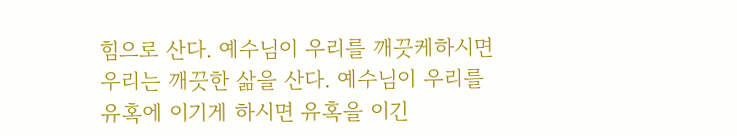힘으로 산다. 예수님이 우리를 깨끗케하시면 우리는 깨끗한 삶을 산다. 예수님이 우리를 유혹에 이기게 하시면 유혹을 이긴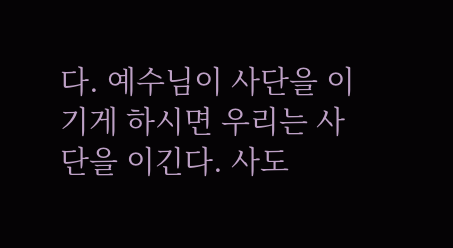다. 예수님이 사단을 이기게 하시면 우리는 사단을 이긴다. 사도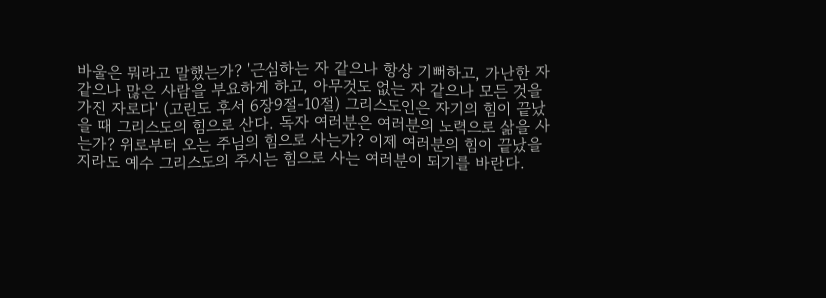바울은 뭐라고 말했는가? '근심하는 자 같으나 항상 기뻐하고, 가난한 자 같으나 많은 사람을 부요하게 하고, 아무것도 없는 자 같으나 모든 것을 가진 자로다' (고린도 후서 6장9절-10절) 그리스도인은 자기의 힘이 끝났을 때 그리스도의 힘으로 산다. 독자 여러분은 여러분의 노력으로 삶을 사는가? 위로부터 오는 주님의 힘으로 사는가? 이제 여러분의 힘이 끝났을 지라도 예수 그리스도의 주시는 힘으로 사는 여러분이 되기를 바란다.